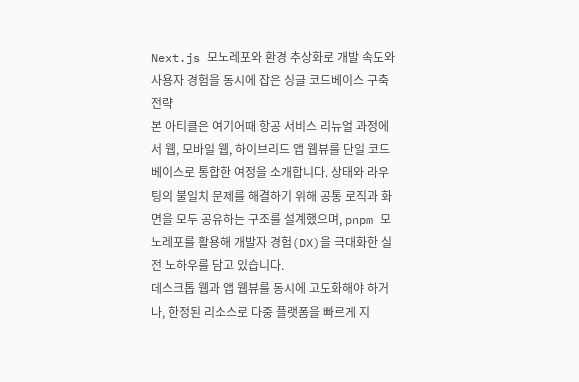Next.js 모노레포와 환경 추상화로 개발 속도와 사용자 경험을 동시에 잡은 싱글 코드베이스 구축 전략
본 아티클은 여기어때 항공 서비스 리뉴얼 과정에서 웹, 모바일 웹, 하이브리드 앱 웹뷰를 단일 코드베이스로 통합한 여정을 소개합니다. 상태와 라우팅의 불일치 문제를 해결하기 위해 공통 로직과 화면을 모두 공유하는 구조를 설계했으며, pnpm 모노레포를 활용해 개발자 경험(DX)을 극대화한 실전 노하우를 담고 있습니다.
데스크톱 웹과 앱 웹뷰를 동시에 고도화해야 하거나, 한정된 리소스로 다중 플랫폼을 빠르게 지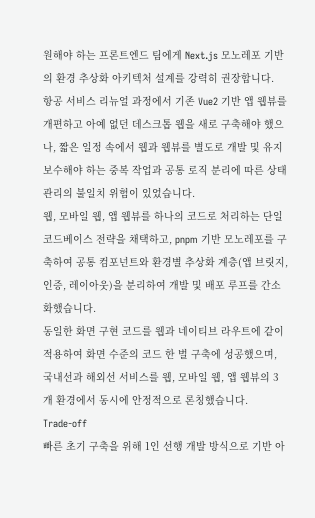원해야 하는 프론트엔드 팀에게 Next.js 모노레포 기반의 환경 추상화 아키텍처 설계를 강력히 권장합니다.
항공 서비스 리뉴얼 과정에서 기존 Vue2 기반 앱 웹뷰를 개편하고 아예 없던 데스크톱 웹을 새로 구축해야 했으나, 짧은 일정 속에서 웹과 웹뷰를 별도로 개발 및 유지보수해야 하는 중복 작업과 공통 로직 분리에 따른 상태 관리의 불일치 위험이 있었습니다.
웹, 모바일 웹, 앱 웹뷰를 하나의 코드로 처리하는 단일 코드베이스 전략을 채택하고, pnpm 기반 모노레포를 구축하여 공통 컴포넌트와 환경별 추상화 계층(앱 브릿지, 인증, 레이아웃)을 분리하여 개발 및 배포 루프를 간소화했습니다.
동일한 화면 구현 코드를 웹과 네이티브 라우트에 같이 적용하여 화면 수준의 코드 한 벌 구축에 성공했으며, 국내선과 해외선 서비스를 웹, 모바일 웹, 앱 웹뷰의 3개 환경에서 동시에 안정적으로 론칭했습니다.
Trade-off
빠른 초기 구축을 위해 1인 선행 개발 방식으로 기반 아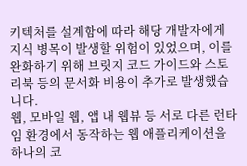키텍처를 설계함에 따라 해당 개발자에게 지식 병목이 발생할 위험이 있었으며, 이를 완화하기 위해 브릿지 코드 가이드와 스토리북 등의 문서화 비용이 추가로 발생했습니다.
웹, 모바일 웹, 앱 내 웹뷰 등 서로 다른 런타임 환경에서 동작하는 웹 애플리케이션을 하나의 코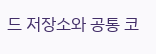드 저장소와 공통 코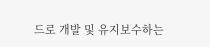드로 개발 및 유지보수하는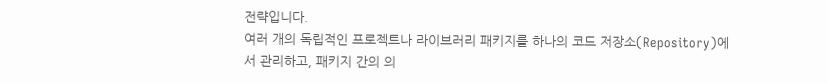전략입니다.
여러 개의 독립적인 프로젝트나 라이브러리 패키지를 하나의 코드 저장소(Repository)에서 관리하고, 패키지 간의 의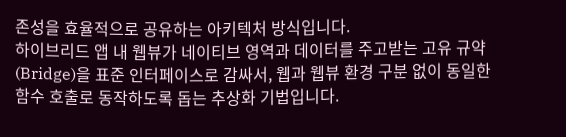존성을 효율적으로 공유하는 아키텍처 방식입니다.
하이브리드 앱 내 웹뷰가 네이티브 영역과 데이터를 주고받는 고유 규약(Bridge)을 표준 인터페이스로 감싸서, 웹과 웹뷰 환경 구분 없이 동일한 함수 호출로 동작하도록 돕는 추상화 기법입니다.